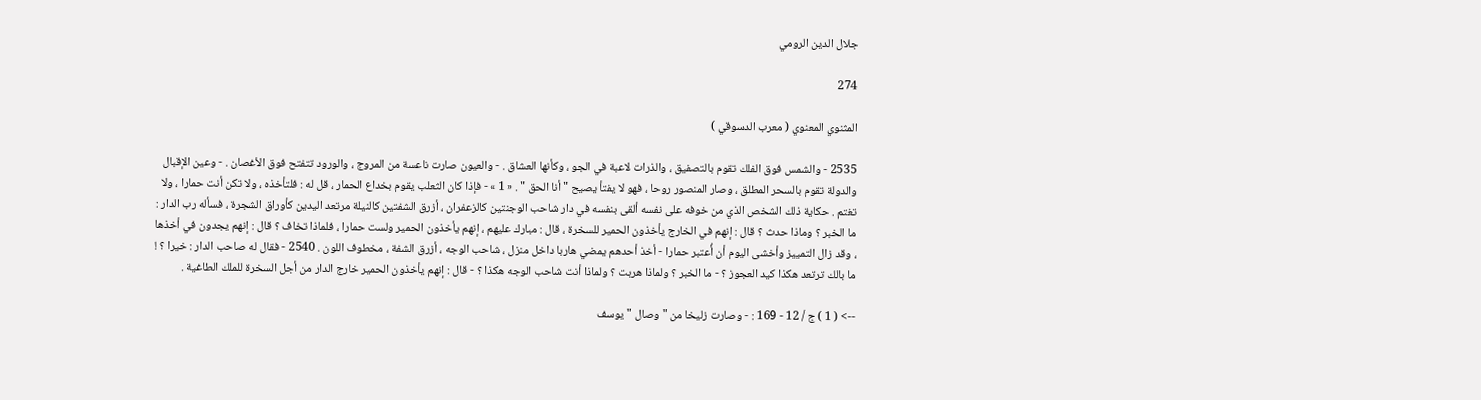جلال الدين الرومي

274

المثنوي المعنوي ( معرب الدسوقي )

2535 - والشمس فوق الفلك تقوم بالتصفيق ، والذرات لاعبة في الجو ، وكأنها العشاق . - والعيون صارت ناعسة من المروج ، والورود تتفتح فوق الأغصان . - وعين الإقبال والدولة تقوم بالسحر المطلق ، وصار المنصور روحا ، فهو لا يفتأ يصيح " أنا الحق " . « 1 » - فإذا كان الثعلب يقوم بخداع الحمار ، قل له : فلتأخذه ، ولا تكن أنت حمارا ، ولا تغتم . حكاية ذلك الشخص الذي من خوفه على نفسه ألقى بنفسه في دار شاحب الوجنتين كالزعفران ، أزرق الشفتين كالنيلة مرتعد اليدين كأوراق الشجرة ، فسأله رب الدار : ما الخبر ؟ وماذا حدث ؟ قال : إنهم في الخارج يأخذون الحمير للسخرة ، قال : مبارك عليهم ، إنهم يأخذون الحمير ولست حمارا ، فلماذا تخاف ؟ قال : إنهم يجدون في أخذها ، وقد زال التمييز وأخشى اليوم أن أُعتبر حمارا - أخذ أحدهم يمضي هاربا داخل منزل ، شاحب الوجه ، أزرق الشفة ، مخطوف اللون . 2540 - فقال له صاحب الدار : خيرا ؟ ! ما بالك ترتعد هكذا كيد العجوز ؟ - ما الخبر ؟ ولماذا هربت ؟ ولماذا أنت شاحب الوجه هكذا ؟ - قال : إنهم يأخذون الحمير خارج الدار من أجل السخرة للملك الطاغية .

--> ( 1 ) ج / 12 - 169 : - وصارت زليخا من " وصال " يوسف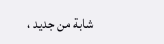شابة من جديد ،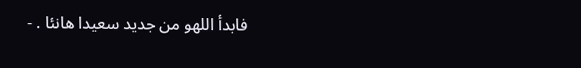فابدأ اللهو من جديد سعيدا هانئا . -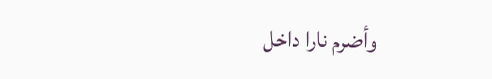وأضرم نارا داخل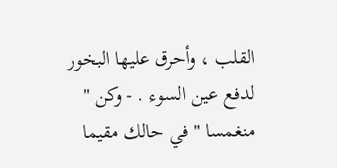القلب ، وأحرق عليها البخور لدفع عين السوء . - وكن " منغمسا " في حالك مقيما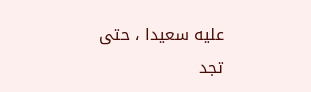عليه سعيدا ، حتى تجد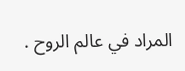المراد في عالم الروح .